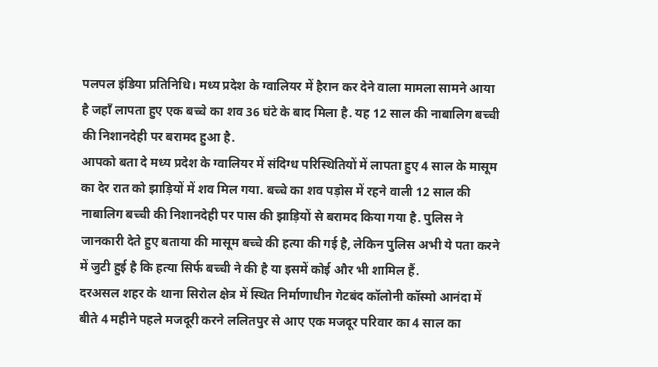पलपल इंडिया प्रतिनिधि। मध्य प्रदेश के ग्वालियर में हैरान कर देने वाला मामला सामने आया है जहाँ लापता हुए एक बच्चे का शव 36 घंटे के बाद मिला है. यह 12 साल की नाबालिग बच्ची की निशानदेही पर बरामद हुआ है.
आपको बता दे मध्य प्रदेश के ग्वालियर में संदिग्ध परिस्थितियों में लापता हुए 4 साल के मासूम का देर रात को झाड़ियों में शव मिल गया. बच्चे का शव पड़ोस में रहने वाली 12 साल की नाबालिग बच्ची की निशानदेही पर पास की झाड़ियों से बरामद किया गया है. पुलिस ने जानकारी देते हुए बताया की मासूम बच्चे की हत्या की गई है, लेकिन पुलिस अभी ये पता करने में जुटी हुई है कि हत्या सिर्फ बच्ची ने की है या इसमें कोई और भी शामिल हैं.
दरअसल शहर के थाना सिरोल क्षेत्र में स्थित निर्माणाधीन गेटबंद कॉलोनी कॉस्मो आनंदा में बीते 4 महीने पहले मजदूरी करने ललितपुर से आए एक मजदूर परिवार का 4 साल का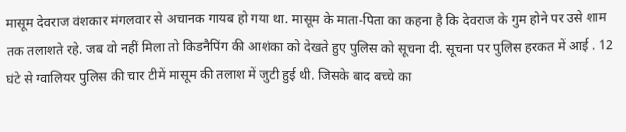मासूम देवराज वंशकार मंगलवार से अचानक गायब हो गया था. मासूम के माता-पिता का कहना है कि देवराज के गुम होने पर उसे शाम तक तलाशते रहे. जब वो नहीं मिला तो किडनैपिंग की आशंका को देखते हुए पुलिस को सूचना दी. सूचना पर पुलिस हरकत में आई . 12 घंटे से ग्वालियर पुलिस की चार टीमें मासूम की तलाश में जुटी हुई थी. जिसके बाद बच्चे का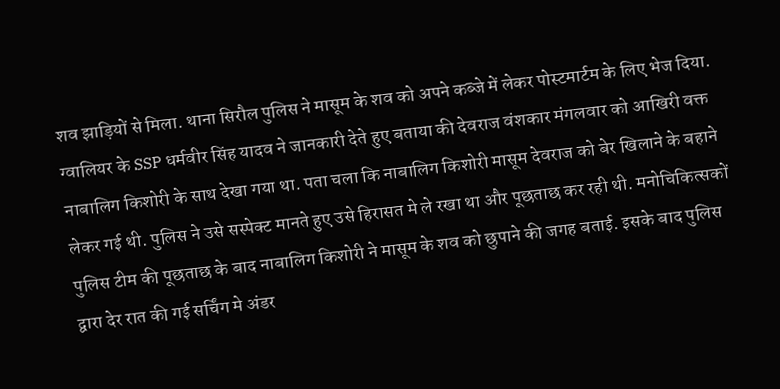शव झाड़ियों से मिला. थाना सिरौल पुलिस ने मासूम के शव को अपने कब्जे में लेकर पोस्टमार्टम के लिए भेज दिया.
ग्वालियर के SSP धर्मवीर सिंह यादव ने जानकारी देते हुए बताया की देवराज वंशकार मंगलवार को आखिरी वक्त नाबालिग किशोरी के साथ देखा गया था. पता चला कि नाबालिग किशोरी मासूम देवराज को बेर खिलाने के बहाने लेकर गई थी. पुलिस ने उसे सस्पेक्ट मानते हुए उसे हिरासत मे ले रखा था और पूछताछ कर रही थी. मनोचिकित्सकों पुलिस टीम की पूछताछ के बाद नाबालिग किशोरी ने मासूम के शव को छुपाने की जगह बताई. इसके बाद पुलिस द्वारा देर रात की गई सर्चिंग मे अंडर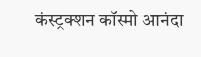कंस्ट्रक्शन कॉस्मो आनंदा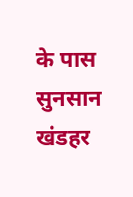के पास सुनसान खंडहर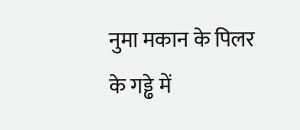नुमा मकान के पिलर के गड्ढे में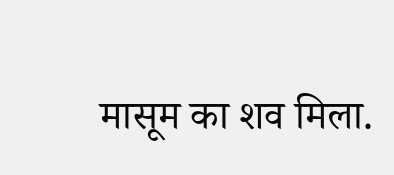मासूम का शव मिला.